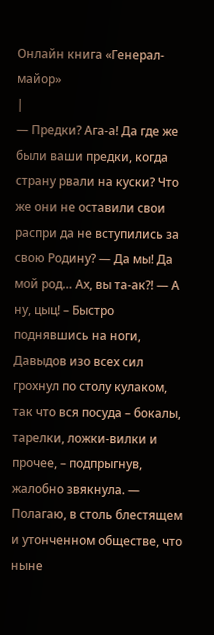Онлайн книга «Генерал-майор»
|
— Предки? Ага-а! Да где же были ваши предки, когда страну рвали на куски? Что же они не оставили свои распри да не вступились за свою Родину? — Да мы! Да мой род… Ах, вы та-ак?! — А ну, цыц! – Быстро поднявшись на ноги, Давыдов изо всех сил грохнул по столу кулаком, так что вся посуда – бокалы, тарелки, ложки-вилки и прочее, – подпрыгнув, жалобно звякнула. — Полагаю, в столь блестящем и утонченном обществе, что ныне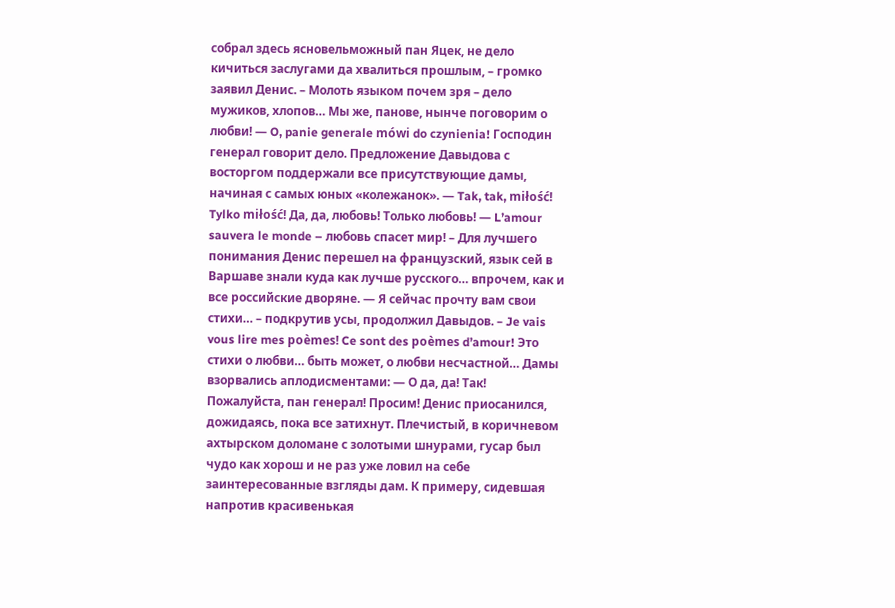собрал здесь ясновельможный пан Яцек, не дело кичиться заслугами да хвалиться прошлым, – громко заявил Денис. – Молоть языком почем зря – дело мужиков, хлопов… Мы же, панове, нынче поговорим о любви! — O, panie generale mówi do czynienia! Господин генерал говорит дело. Предложение Давыдова с восторгом поддержали все присутствующие дамы, начиная с самых юных «колежанок». — Tak, tak, miłość! Tylko miłość! Да, да, любовь! Только любовь! — L’amour sauvera le monde – любовь спасет мир! – Для лучшего понимания Денис перешел на французский, язык сей в Варшаве знали куда как лучше русского… впрочем, как и все российские дворяне. — Я сейчас прочту вам свои стихи… – подкрутив усы, продолжил Давыдов. – Je vais vous lire mes poèmes! Ce sont des poèmes d’amour! Это стихи о любви… быть может, о любви несчастной… Дамы взорвались аплодисментами: — О да, да! Так! Пожалуйста, пан генерал! Просим! Денис приосанился, дожидаясь, пока все затихнут. Плечистый, в коричневом ахтырском доломане с золотыми шнурами, гусар был чудо как хорош и не раз уже ловил на себе заинтересованные взгляды дам. К примеру, сидевшая напротив красивенькая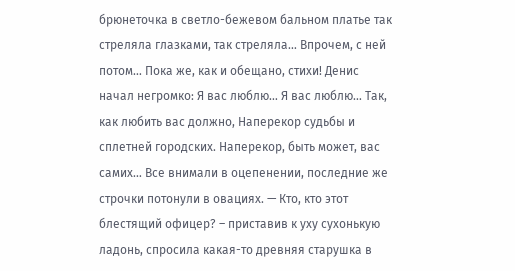брюнеточка в светло-бежевом бальном платье так стреляла глазками, так стреляла… Впрочем, с ней потом… Пока же, как и обещано, стихи! Денис начал негромко: Я вас люблю… Я вас люблю… Так, как любить вас должно, Наперекор судьбы и сплетней городских. Наперекор, быть может, вас самих… Все внимали в оцепенении, последние же строчки потонули в овациях. — Кто, кто этот блестящий офицер? – приставив к уху сухонькую ладонь, спросила какая-то древняя старушка в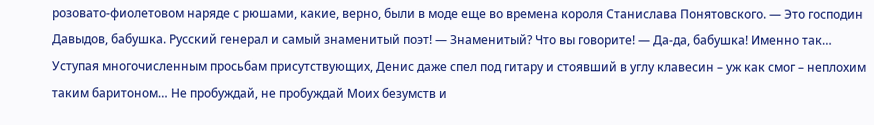розовато-фиолетовом наряде с рюшами, какие, верно, были в моде еще во времена короля Станислава Понятовского. — Это господин Давыдов, бабушка. Русский генерал и самый знаменитый поэт! — Знаменитый? Что вы говорите! — Да-да, бабушка! Именно так… Уступая многочисленным просьбам присутствующих, Денис даже спел под гитару и стоявший в углу клавесин – уж как смог – неплохим таким баритоном… Не пробуждай, не пробуждай Моих безумств и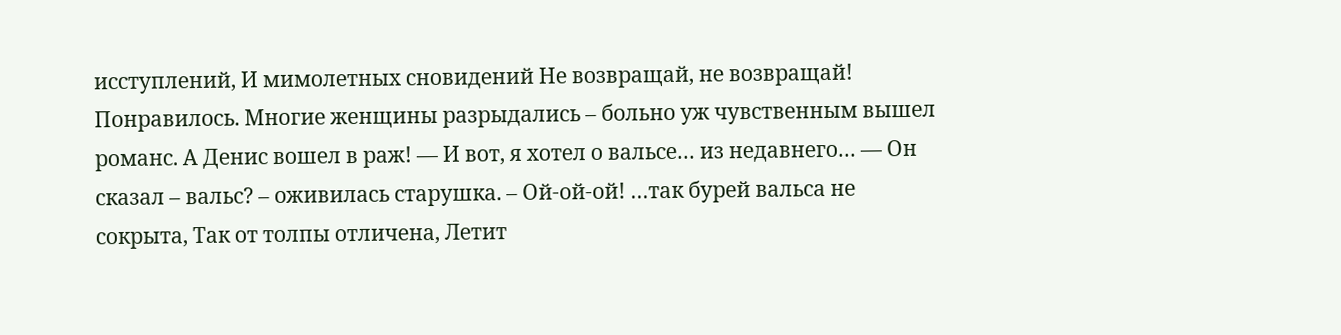исступлений, И мимолетных сновидений Не возвращай, не возвращай! Понравилось. Многие женщины разрыдались – больно уж чувственным вышел романс. А Денис вошел в раж! — И вот, я хотел о вальсе… из недавнего… — Он сказал – вальс? – оживилась старушка. – Ой-ой-ой! …так бурей вальса не сокрыта, Так от толпы отличена, Летит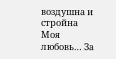воздушна и стройна Моя любовь… За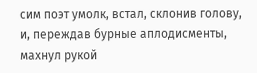сим поэт умолк, встал, склонив голову, и, переждав бурные аплодисменты, махнул рукой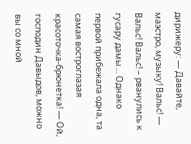дирижеру: — Давайте, маэстро, музыку! Вальс! — Вальс! Вальс! – рванулись к гусару дамы… Однако первой прибежала одна, та самая востроглазая красоточка-брюнетка! — Ой, господин Давыдов, можно вы со мной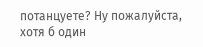потанцуете? Ну пожалуйста, хотя б один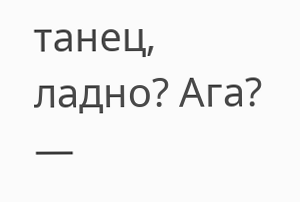танец, ладно? Ага? —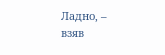Ладно, – взяв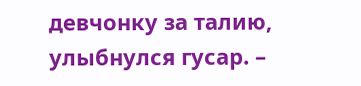девчонку за талию, улыбнулся гусар. –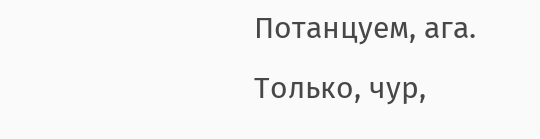Потанцуем, ага. Только, чур,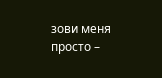зови меня просто –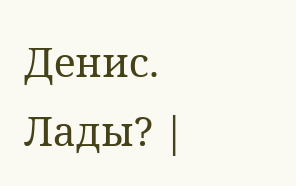Денис. Лады? |